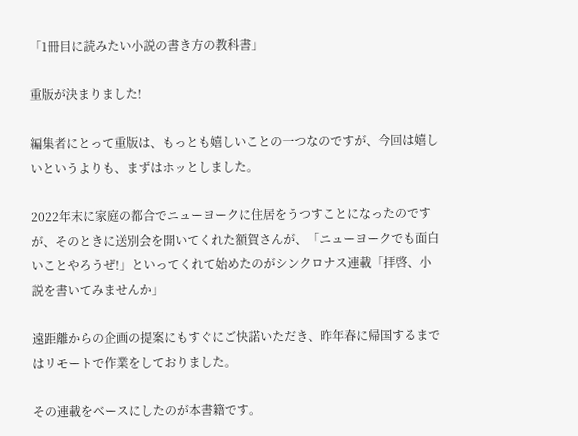「1冊目に読みたい小説の書き方の教科書」

重版が決まりました!

編集者にとって重版は、もっとも嬉しいことの一つなのですが、今回は嬉しいというよりも、まずはホッとしました。

2022年末に家庭の都合でニューヨークに住居をうつすことになったのですが、そのときに送別会を開いてくれた額賀さんが、「ニューヨークでも面白いことやろうぜ!」といってくれて始めたのがシンクロナス連載「拝啓、小説を書いてみませんか」

遠距離からの企画の提案にもすぐにご快諾いただき、昨年春に帰国するまではリモートで作業をしておりました。

その連載をベースにしたのが本書籍です。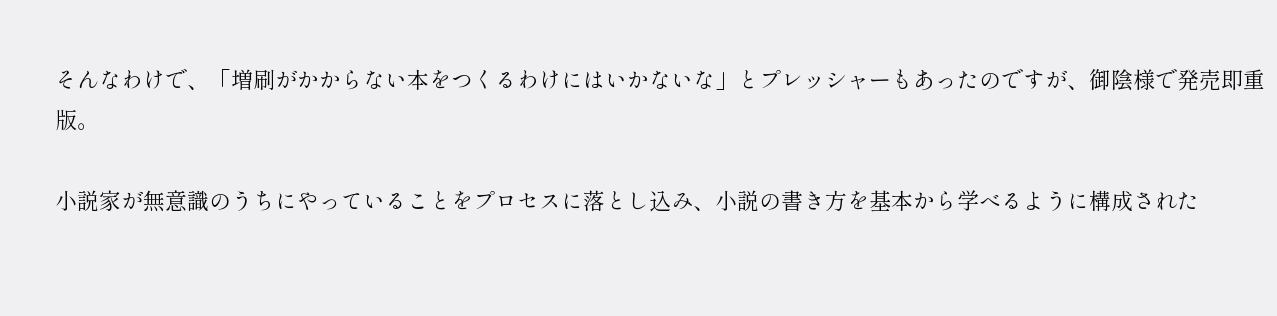そんなわけで、「増刷がかからない本をつくるわけにはいかないな」とプレッシャーもあったのですが、御陰様で発売即重版。

小説家が無意識のうちにやっていることをプロセスに落とし込み、小説の書き方を基本から学べるように構成された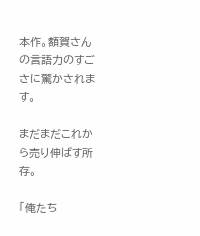本作。額賀さんの言語力のすごさに驚かされます。

まだまだこれから売り伸ばす所存。

「俺たち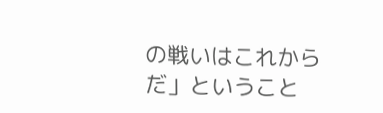の戦いはこれからだ」ということ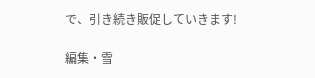で、引き続き販促していきます!

編集・雪